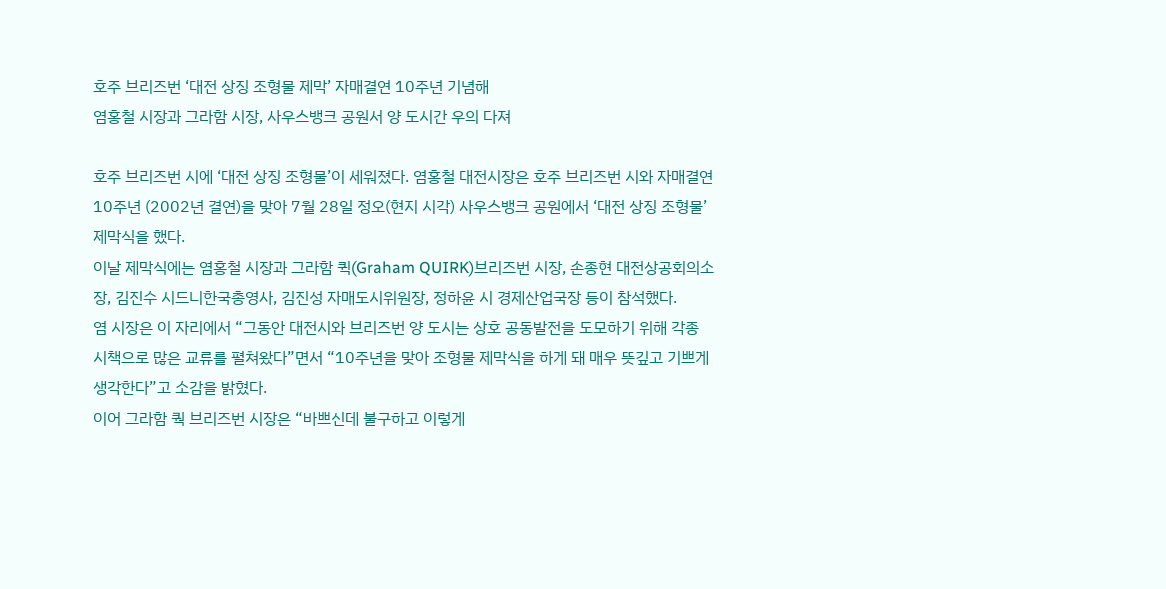호주 브리즈번 ‘대전 상징 조형물 제막’ 자매결연 10주년 기념해
염홍철 시장과 그라함 시장, 사우스뱅크 공원서 양 도시간 우의 다져

호주 브리즈번 시에 ‘대전 상징 조형물’이 세워졌다. 염홍철 대전시장은 호주 브리즈번 시와 자매결연 10주년 (2002년 결연)을 맞아 7월 28일 정오(현지 시각) 사우스뱅크 공원에서 ‘대전 상징 조형물’ 제막식을 했다.
이날 제막식에는 염홍철 시장과 그라함 퀵(Graham QUIRK)브리즈번 시장, 손종현 대전상공회의소장, 김진수 시드니한국총영사, 김진성 자매도시위원장, 정하윤 시 경제산업국장 등이 참석했다.
염 시장은 이 자리에서 “그동안 대전시와 브리즈번 양 도시는 상호 공동발전을 도모하기 위해 각종 시책으로 많은 교류를 펼쳐왔다”면서 “10주년을 맞아 조형물 제막식을 하게 돼 매우 뜻깊고 기쁘게 생각한다”고 소감을 밝혔다.
이어 그라함 쿽 브리즈번 시장은 “바쁘신데 불구하고 이렇게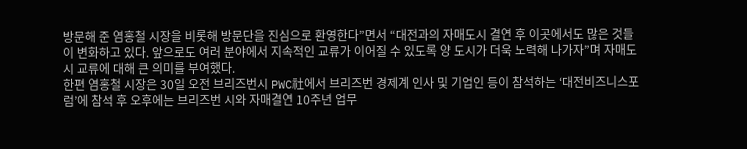방문해 준 염홍철 시장을 비롯해 방문단을 진심으로 환영한다”면서 “대전과의 자매도시 결연 후 이곳에서도 많은 것들이 변화하고 있다. 앞으로도 여러 분야에서 지속적인 교류가 이어질 수 있도록 양 도시가 더욱 노력해 나가자”며 자매도시 교류에 대해 큰 의미를 부여했다.
한편 염홍철 시장은 30일 오전 브리즈번시 PWC社에서 브리즈번 경제계 인사 및 기업인 등이 참석하는 ‘대전비즈니스포럼’에 참석 후 오후에는 브리즈번 시와 자매결연 10주년 업무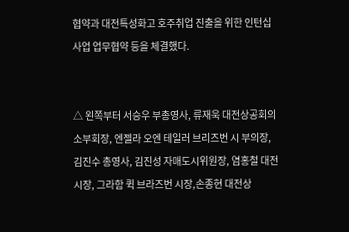협약과 대전특성화고 호주취업 진출을 위한 인턴십 사업 업무협약 등을 체결했다.


△ 왼쪽부터 서승우 부총영사, 류재욱 대전상공회의소부회장, 엔젤라 오엔 테일러 브리즈번 시 부의장, 김진수 총영사, 김진성 자매도시위원장, 염홍철 대전시장, 그라함 퀵 브라즈번 시장,손종현 대전상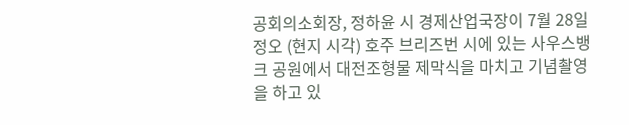공회의소회장, 정하윤 시 경제산업국장이 7월 28일 정오 (현지 시각) 호주 브리즈번 시에 있는 사우스뱅크 공원에서 대전조형물 제막식을 마치고 기념촬영을 하고 있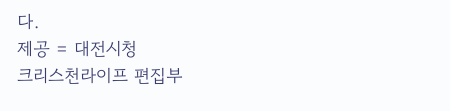다.
제공 = 대전시청
크리스천라이프 편집부